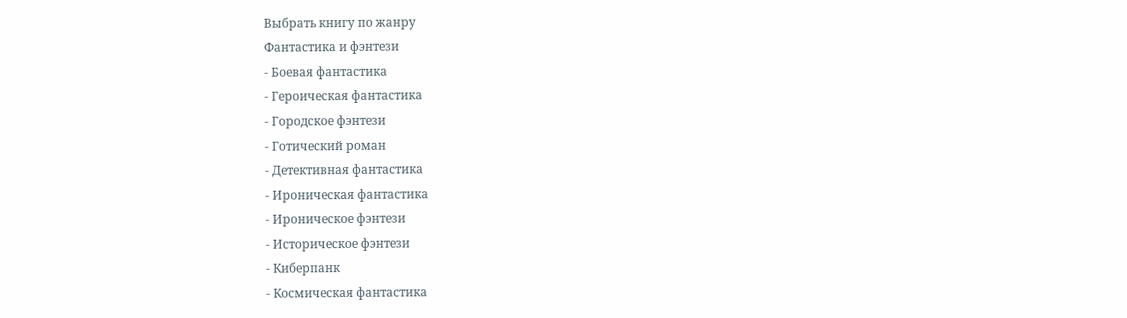Выбрать книгу по жанру
Фантастика и фэнтези
- Боевая фантастика
- Героическая фантастика
- Городское фэнтези
- Готический роман
- Детективная фантастика
- Ироническая фантастика
- Ироническое фэнтези
- Историческое фэнтези
- Киберпанк
- Космическая фантастика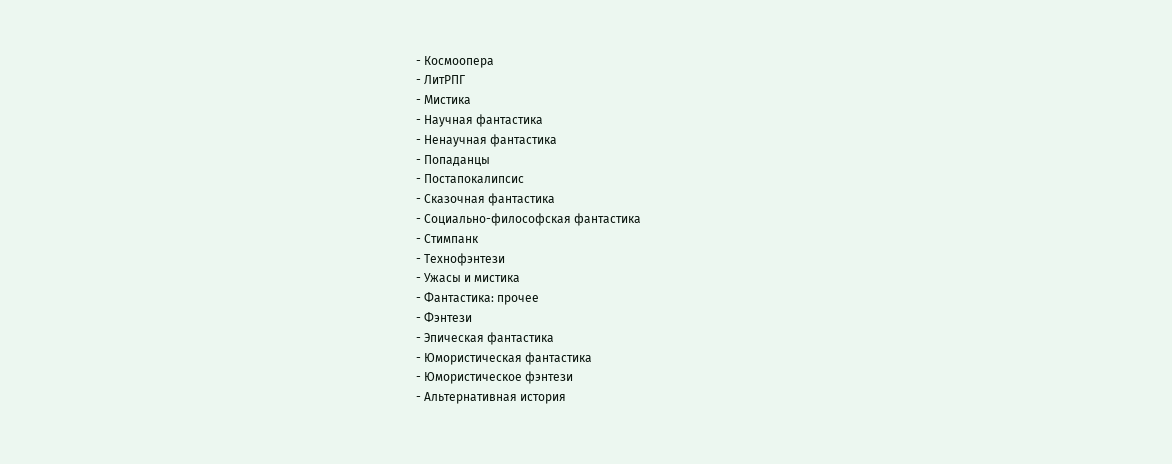- Космоопера
- ЛитРПГ
- Мистика
- Научная фантастика
- Ненаучная фантастика
- Попаданцы
- Постапокалипсис
- Сказочная фантастика
- Социально-философская фантастика
- Стимпанк
- Технофэнтези
- Ужасы и мистика
- Фантастика: прочее
- Фэнтези
- Эпическая фантастика
- Юмористическая фантастика
- Юмористическое фэнтези
- Альтернативная история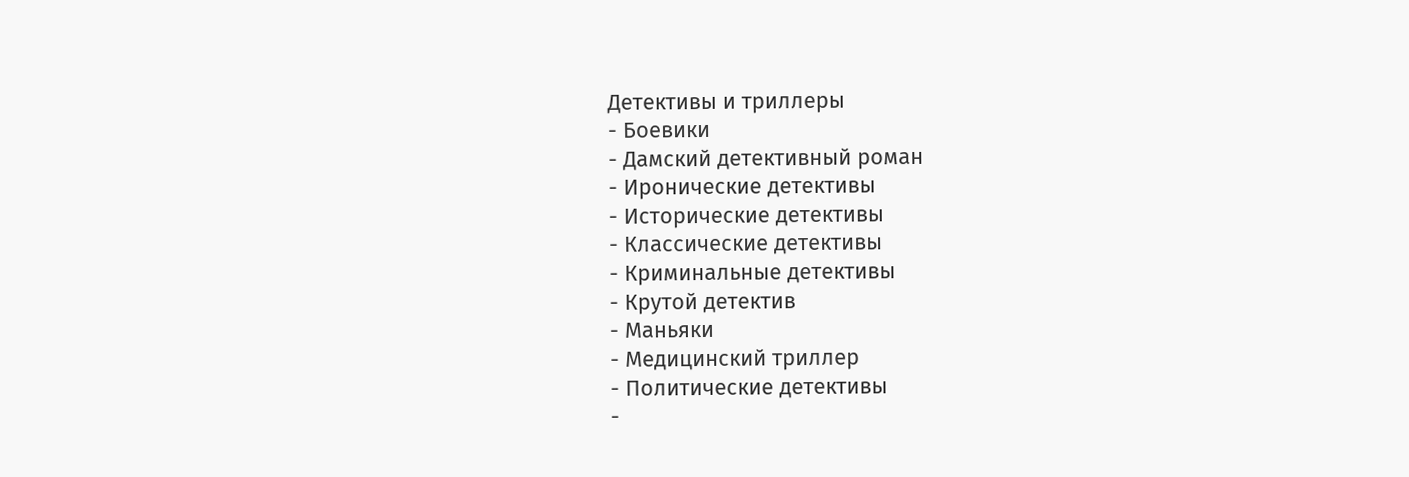Детективы и триллеры
- Боевики
- Дамский детективный роман
- Иронические детективы
- Исторические детективы
- Классические детективы
- Криминальные детективы
- Крутой детектив
- Маньяки
- Медицинский триллер
- Политические детективы
-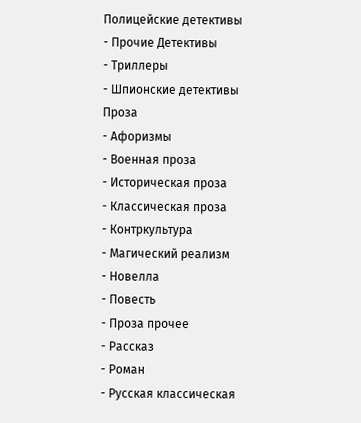Полицейские детективы
- Прочие Детективы
- Триллеры
- Шпионские детективы
Проза
- Афоризмы
- Военная проза
- Историческая проза
- Классическая проза
- Контркультура
- Магический реализм
- Новелла
- Повесть
- Проза прочее
- Рассказ
- Роман
- Русская классическая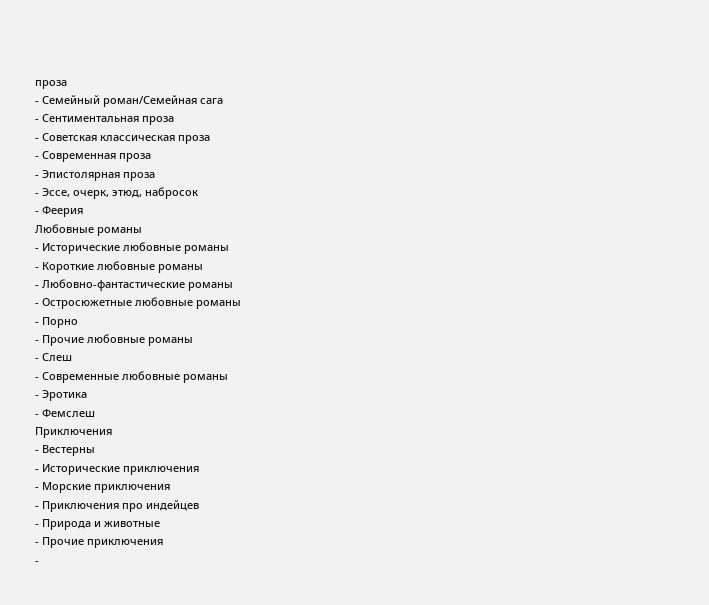проза
- Семейный роман/Семейная сага
- Сентиментальная проза
- Советская классическая проза
- Современная проза
- Эпистолярная проза
- Эссе, очерк, этюд, набросок
- Феерия
Любовные романы
- Исторические любовные романы
- Короткие любовные романы
- Любовно-фантастические романы
- Остросюжетные любовные романы
- Порно
- Прочие любовные романы
- Слеш
- Современные любовные романы
- Эротика
- Фемслеш
Приключения
- Вестерны
- Исторические приключения
- Морские приключения
- Приключения про индейцев
- Природа и животные
- Прочие приключения
-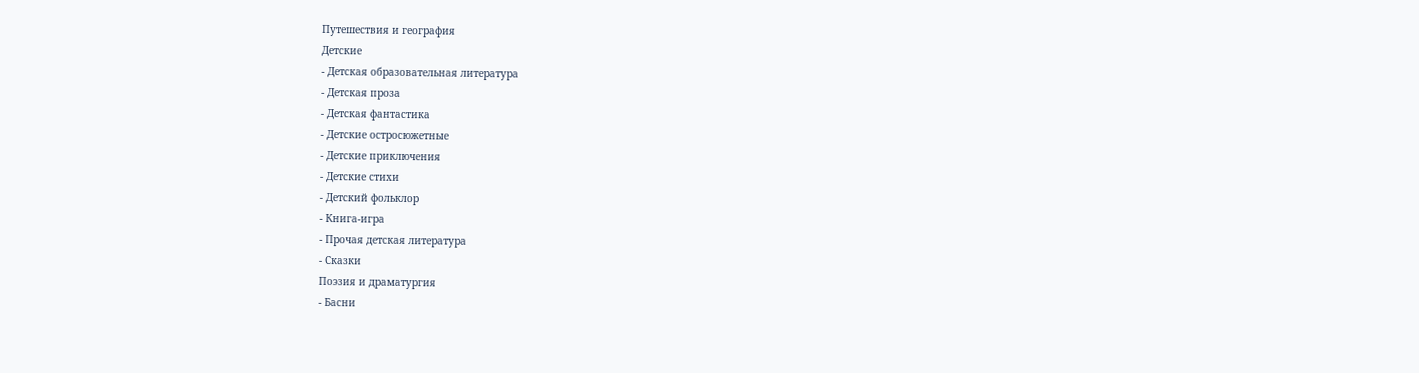Путешествия и география
Детские
- Детская образовательная литература
- Детская проза
- Детская фантастика
- Детские остросюжетные
- Детские приключения
- Детские стихи
- Детский фольклор
- Книга-игра
- Прочая детская литература
- Сказки
Поэзия и драматургия
- Басни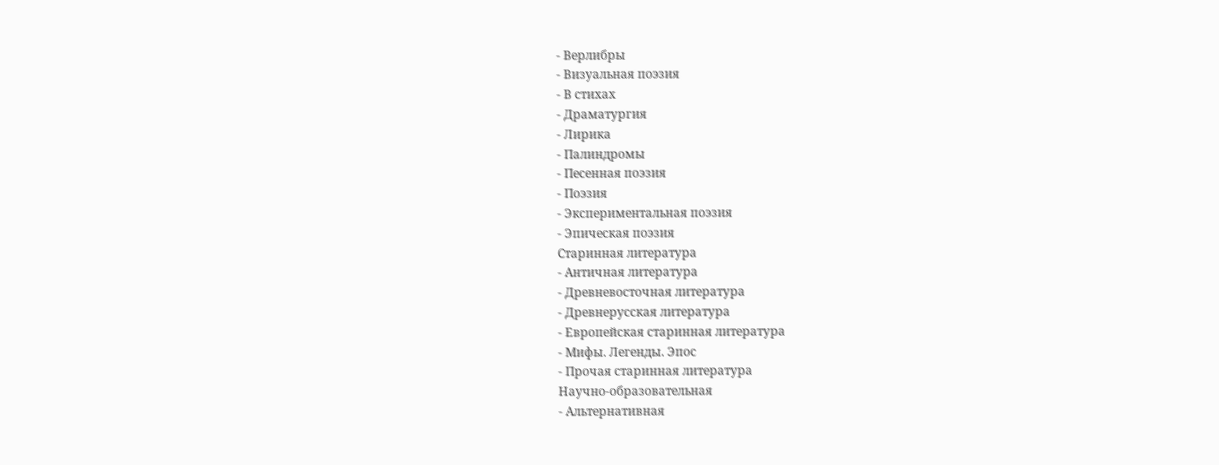- Верлибры
- Визуальная поэзия
- В стихах
- Драматургия
- Лирика
- Палиндромы
- Песенная поэзия
- Поэзия
- Экспериментальная поэзия
- Эпическая поэзия
Старинная литература
- Античная литература
- Древневосточная литература
- Древнерусская литература
- Европейская старинная литература
- Мифы. Легенды. Эпос
- Прочая старинная литература
Научно-образовательная
- Альтернативная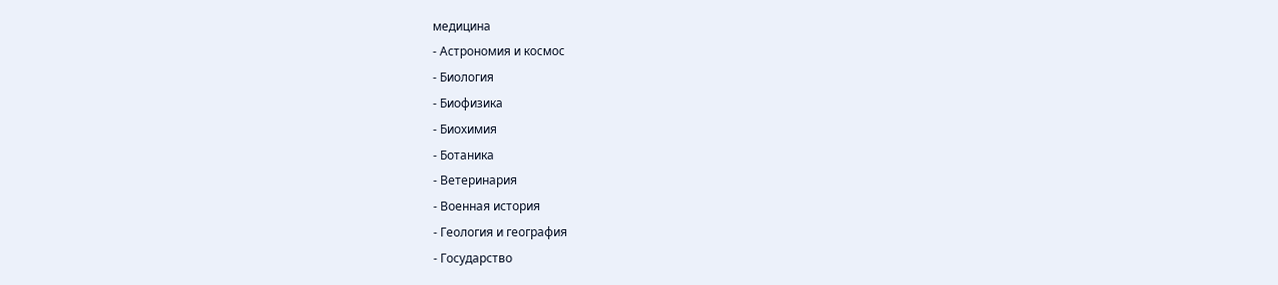медицина
- Астрономия и космос
- Биология
- Биофизика
- Биохимия
- Ботаника
- Ветеринария
- Военная история
- Геология и география
- Государство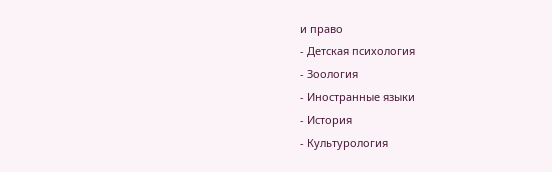и право
- Детская психология
- Зоология
- Иностранные языки
- История
- Культурология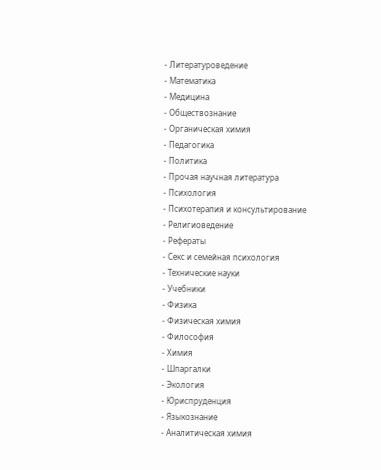- Литературоведение
- Математика
- Медицина
- Обществознание
- Органическая химия
- Педагогика
- Политика
- Прочая научная литература
- Психология
- Психотерапия и консультирование
- Религиоведение
- Рефераты
- Секс и семейная психология
- Технические науки
- Учебники
- Физика
- Физическая химия
- Философия
- Химия
- Шпаргалки
- Экология
- Юриспруденция
- Языкознание
- Аналитическая химия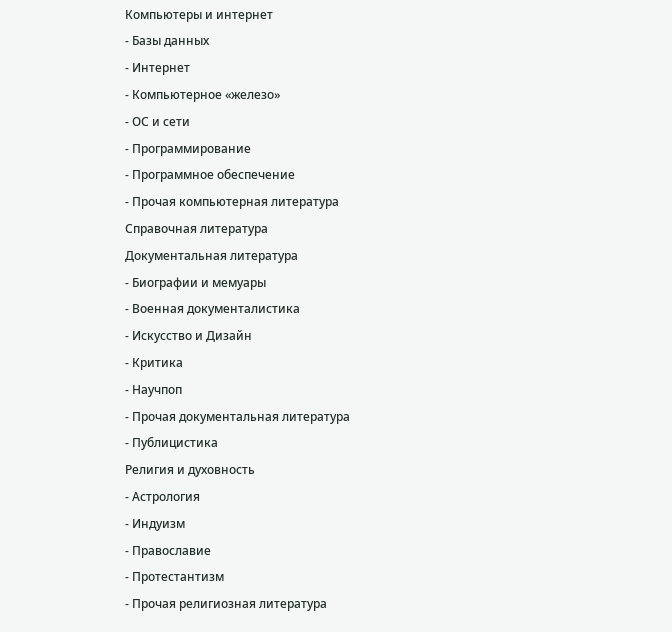Компьютеры и интернет
- Базы данных
- Интернет
- Компьютерное «железо»
- ОС и сети
- Программирование
- Программное обеспечение
- Прочая компьютерная литература
Справочная литература
Документальная литература
- Биографии и мемуары
- Военная документалистика
- Искусство и Дизайн
- Критика
- Научпоп
- Прочая документальная литература
- Публицистика
Религия и духовность
- Астрология
- Индуизм
- Православие
- Протестантизм
- Прочая религиозная литература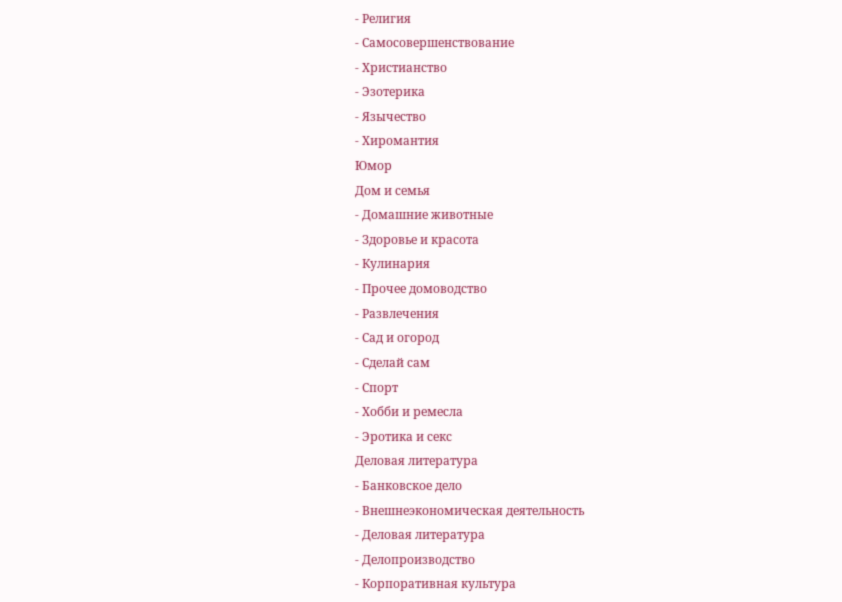- Религия
- Самосовершенствование
- Христианство
- Эзотерика
- Язычество
- Хиромантия
Юмор
Дом и семья
- Домашние животные
- Здоровье и красота
- Кулинария
- Прочее домоводство
- Развлечения
- Сад и огород
- Сделай сам
- Спорт
- Хобби и ремесла
- Эротика и секс
Деловая литература
- Банковское дело
- Внешнеэкономическая деятельность
- Деловая литература
- Делопроизводство
- Корпоративная культура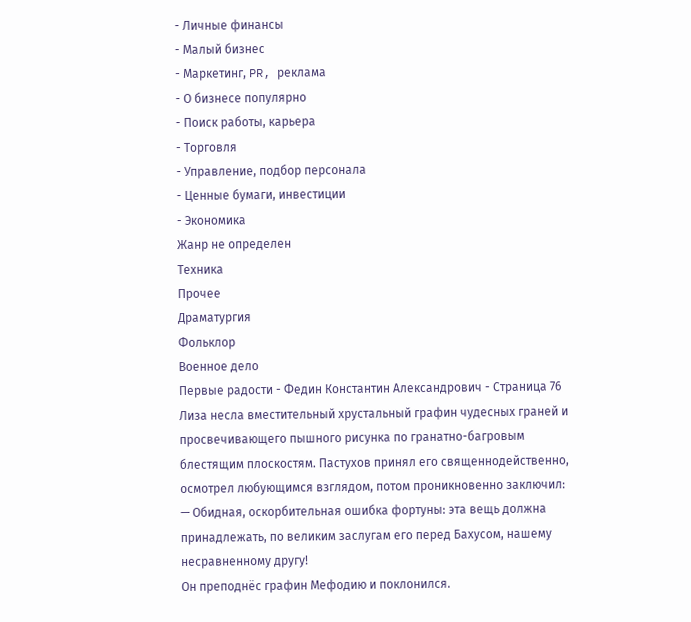- Личные финансы
- Малый бизнес
- Маркетинг, PR, реклама
- О бизнесе популярно
- Поиск работы, карьера
- Торговля
- Управление, подбор персонала
- Ценные бумаги, инвестиции
- Экономика
Жанр не определен
Техника
Прочее
Драматургия
Фольклор
Военное дело
Первые радости - Федин Константин Александрович - Страница 76
Лиза несла вместительный хрустальный графин чудесных граней и просвечивающего пышного рисунка по гранатно-багровым блестящим плоскостям. Пастухов принял его священнодейственно, осмотрел любующимся взглядом, потом проникновенно заключил:
— Обидная, оскорбительная ошибка фортуны: эта вещь должна принадлежать, по великим заслугам его перед Бахусом, нашему несравненному другу!
Он преподнёс графин Мефодию и поклонился.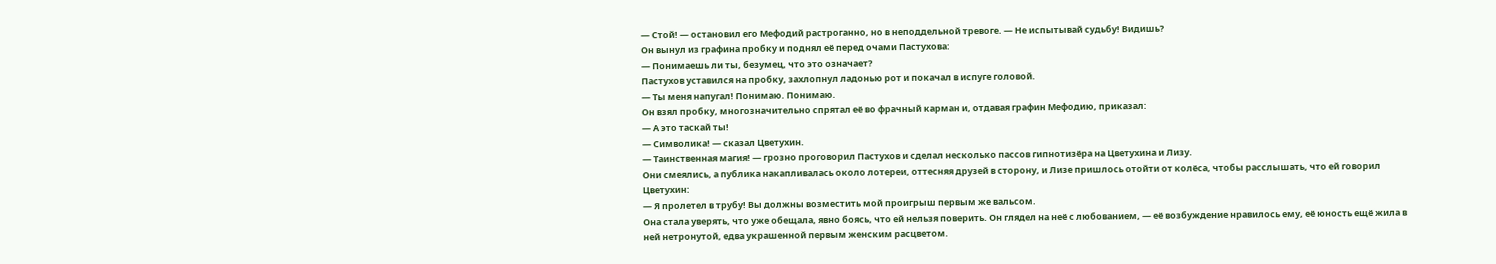— Стой! — остановил его Мефодий растроганно, но в неподдельной тревоге. — Не испытывай судьбу! Видишь?
Он вынул из графина пробку и поднял её перед очами Пастухова:
— Понимаешь ли ты, безумец, что это означает?
Пастухов уставился на пробку, захлопнул ладонью рот и покачал в испуге головой.
— Ты меня напугал! Понимаю. Понимаю.
Он взял пробку, многозначительно спрятал её во фрачный карман и, отдавая графин Мефодию, приказал:
— А это таскай ты!
— Символика! — сказал Цветухин.
— Таинственная магия! — грозно проговорил Пастухов и сделал несколько пассов гипнотизёра на Цветухина и Лизу.
Они смеялись, а публика накапливалась около лотереи, оттесняя друзей в сторону, и Лизе пришлось отойти от колёса, чтобы расслышать, что ей говорил Цветухин:
— Я пролетел в трубу! Вы должны возместить мой проигрыш первым же вальсом.
Она стала уверять, что уже обещала, явно боясь, что ей нельзя поверить. Он глядел на неё с любованием, — её возбуждение нравилось ему, её юность ещё жила в ней нетронутой, едва украшенной первым женским расцветом.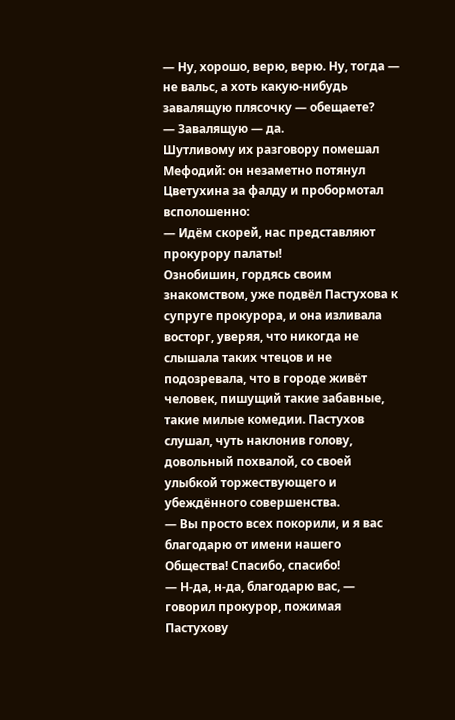— Ну, хорошо, верю, верю. Ну, тогда — не вальс, а хоть какую-нибудь завалящую плясочку — обещаете?
— Завалящую — да.
Шутливому их разговору помешал Мефодий: он незаметно потянул Цветухина за фалду и пробормотал всполошенно:
— Идём скорей, нас представляют прокурору палаты!
Ознобишин, гордясь своим знакомством, уже подвёл Пастухова к супруге прокурора, и она изливала восторг, уверяя, что никогда не слышала таких чтецов и не подозревала, что в городе живёт человек, пишущий такие забавные, такие милые комедии. Пастухов слушал, чуть наклонив голову, довольный похвалой, со своей улыбкой торжествующего и убеждённого совершенства.
— Вы просто всех покорили, и я вас благодарю от имени нашего Общества! Спасибо, спасибо!
— Н-да, н-да, благодарю вас, — говорил прокурор, пожимая Пастухову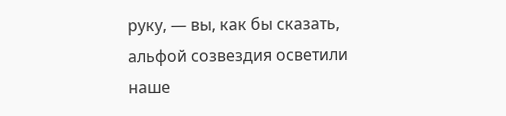руку, — вы, как бы сказать, альфой созвездия осветили наше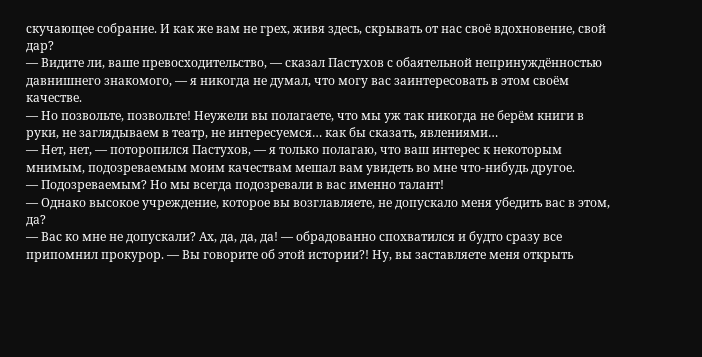скучающее собрание. И как же вам не грех, живя здесь, скрывать от нас своё вдохновение, свой дар?
— Видите ли, ваше превосходительство, — сказал Пастухов с обаятельной непринуждённостью давнишнего знакомого, — я никогда не думал, что могу вас заинтересовать в этом своём качестве.
— Но позвольте, позвольте! Неужели вы полагаете, что мы уж так никогда не берём книги в руки, не заглядываем в театр, не интересуемся… как бы сказать, явлениями…
— Нет, нет, — поторопился Пастухов, — я только полагаю, что ваш интерес к некоторым мнимым, подозреваемым моим качествам мешал вам увидеть во мне что-нибудь другое.
— Подозреваемым? Но мы всегда подозревали в вас именно талант!
— Однако высокое учреждение, которое вы возглавляете, не допускало меня убедить вас в этом, да?
— Вас ко мне не допускали? Ах, да, да, да! — обрадованно спохватился и будто сразу все припомнил прокурор. — Вы говорите об этой истории?! Ну, вы заставляете меня открыть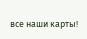все наши карты!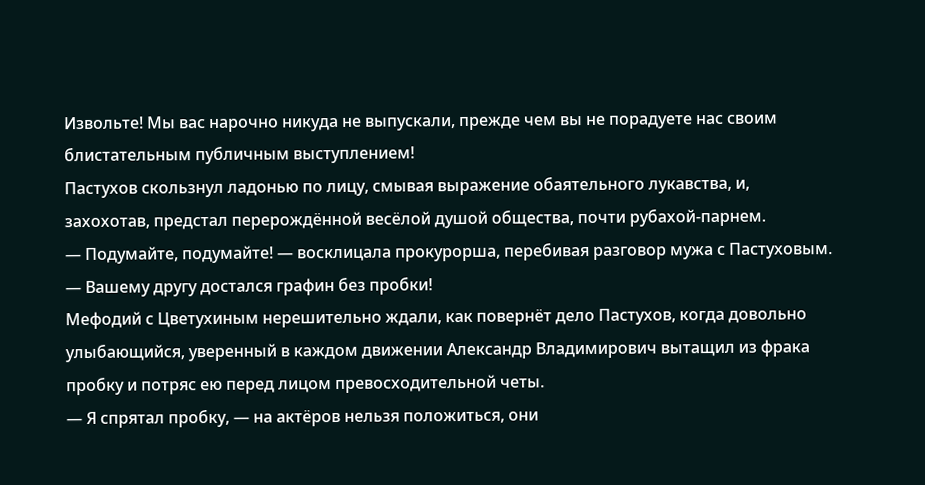Извольте! Мы вас нарочно никуда не выпускали, прежде чем вы не порадуете нас своим блистательным публичным выступлением!
Пастухов скользнул ладонью по лицу, смывая выражение обаятельного лукавства, и, захохотав, предстал перерождённой весёлой душой общества, почти рубахой-парнем.
— Подумайте, подумайте! — восклицала прокурорша, перебивая разговор мужа с Пастуховым. — Вашему другу достался графин без пробки!
Мефодий с Цветухиным нерешительно ждали, как повернёт дело Пастухов, когда довольно улыбающийся, уверенный в каждом движении Александр Владимирович вытащил из фрака пробку и потряс ею перед лицом превосходительной четы.
— Я спрятал пробку, — на актёров нельзя положиться, они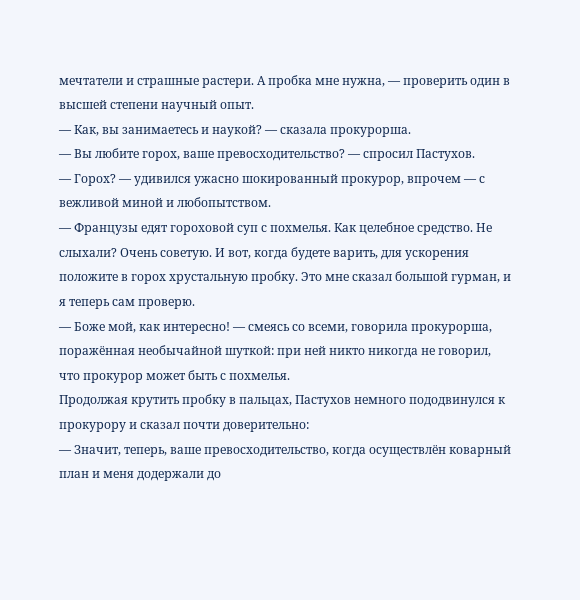мечтатели и страшные растери. А пробка мне нужна, — проверить один в высшей степени научный опыт.
— Как, вы занимаетесь и наукой? — сказала прокурорша.
— Вы любите горох, ваше превосходительство? — спросил Пастухов.
— Горох? — удивился ужасно шокированный прокурор, впрочем — с вежливой миной и любопытством.
— Французы едят гороховой суп с похмелья. Как целебное средство. Не слыхали? Очень советую. И вот, когда будете варить, для ускорения положите в горох хрустальную пробку. Это мне сказал большой гурман, и я теперь сам проверю.
— Боже мой, как интересно! — смеясь со всеми, говорила прокурорша, поражённая необычайной шуткой: при ней никто никогда не говорил, что прокурор может быть с похмелья.
Продолжая крутить пробку в пальцах, Пастухов немного пододвинулся к прокурору и сказал почти доверительно:
— Значит, теперь, ваше превосходительство, когда осуществлён коварный план и меня додержали до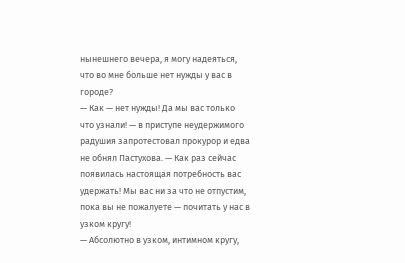нынешнего вечера, я могу надеяться, что во мне больше нет нужды у вас в городе?
— Как — нет нужды! Да мы вас только что узнали! — в приступе неудержимого радушия запротестовал прокурор и едва не обнял Пастухова. — Как раз сейчас появилась настоящая потребность вас удержать! Мы вас ни за что не отпустим, пока вы не пожалуете — почитать у нас в узком кругу!
— Абсолютно в узком, интимном кругу,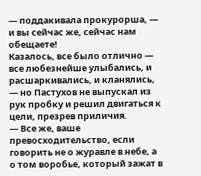— поддакивала прокурорша, — и вы сейчас же, сейчас нам обещаете!
Казалось, все было отлично — все любезнейше улыбались, и расшаркивались, и кланялись, — но Пастухов не выпускал из рук пробку и решил двигаться к цели, презрев приличия.
— Все же, ваше превосходительство, если говорить не о журавле в небе, а о том воробье, который зажат в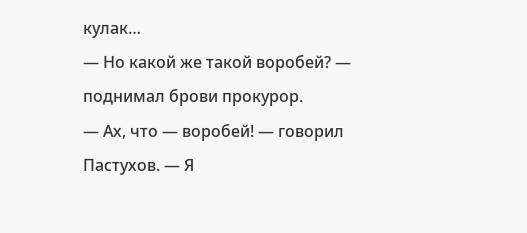кулак…
— Но какой же такой воробей? — поднимал брови прокурор.
— Ах, что — воробей! — говорил Пастухов. — Я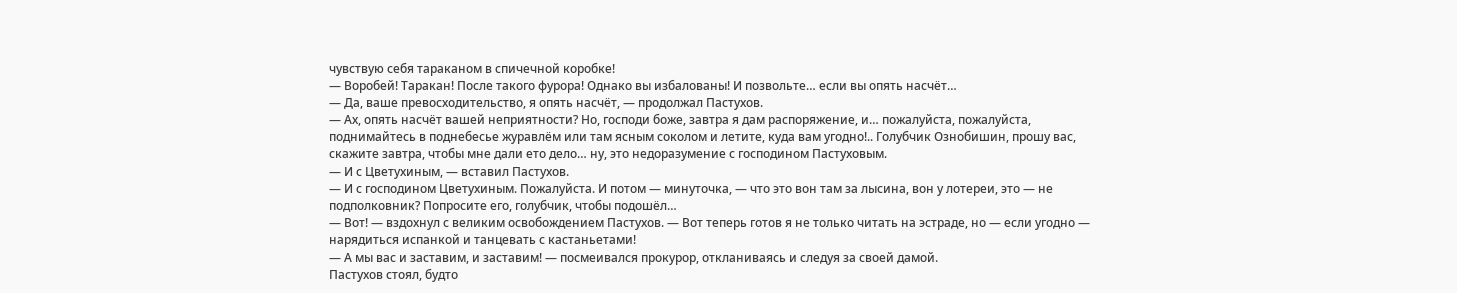чувствую себя тараканом в спичечной коробке!
— Воробей! Таракан! После такого фурора! Однако вы избалованы! И позвольте… если вы опять насчёт…
— Да, ваше превосходительство, я опять насчёт, — продолжал Пастухов.
— Ах, опять насчёт вашей неприятности? Но, господи боже, завтра я дам распоряжение, и… пожалуйста, пожалуйста, поднимайтесь в поднебесье журавлём или там ясным соколом и летите, куда вам угодно!.. Голубчик Ознобишин, прошу вас, скажите завтра, чтобы мне дали ето дело… ну, это недоразумение с господином Пастуховым.
— И с Цветухиным, — вставил Пастухов.
— И с господином Цветухиным. Пожалуйста. И потом — минуточка, — что это вон там за лысина, вон у лотереи, это — не подполковник? Попросите его, голубчик, чтобы подошёл…
— Вот! — вздохнул с великим освобождением Пастухов. — Вот теперь готов я не только читать на эстраде, но — если угодно — нарядиться испанкой и танцевать с кастаньетами!
— А мы вас и заставим, и заставим! — посмеивался прокурор, откланиваясь и следуя за своей дамой.
Пастухов стоял, будто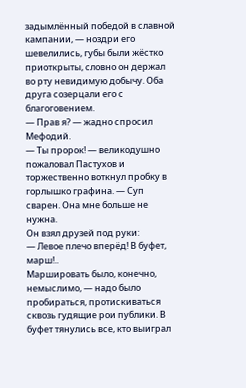задымлённый победой в славной кампании, — ноздри его шевелились, губы были жёстко приоткрыты, словно он держал во рту невидимую добычу. Оба друга созерцали его с благоговением.
— Прав я? — жадно спросил Мефодий.
— Ты пророк! — великодушно пожаловал Пастухов и торжественно воткнул пробку в горлышко графина. — Суп сварен. Она мне больше не нужна.
Он взял друзей под руки:
— Левое плечо вперёд! В буфет, марш!..
Маршировать было, конечно, немыслимо, — надо было пробираться, протискиваться сквозь гудящие рои публики. В буфет тянулись все, кто выиграл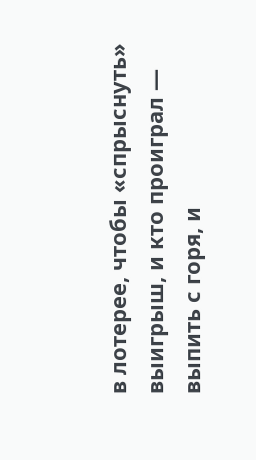в лотерее, чтобы «спрыснуть» выигрыш, и кто проиграл — выпить с горя, и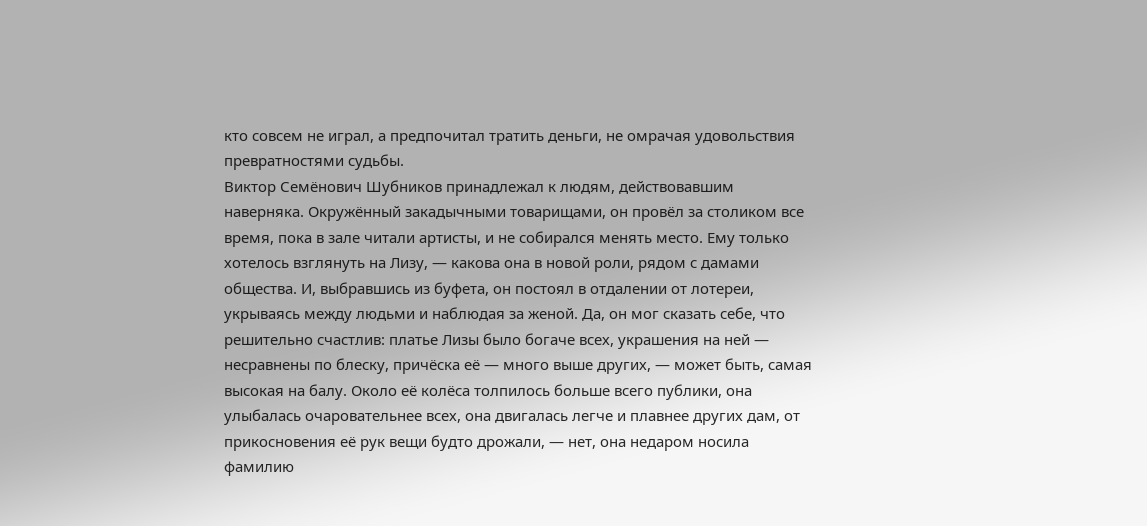кто совсем не играл, а предпочитал тратить деньги, не омрачая удовольствия превратностями судьбы.
Виктор Семёнович Шубников принадлежал к людям, действовавшим наверняка. Окружённый закадычными товарищами, он провёл за столиком все время, пока в зале читали артисты, и не собирался менять место. Ему только хотелось взглянуть на Лизу, — какова она в новой роли, рядом с дамами общества. И, выбравшись из буфета, он постоял в отдалении от лотереи, укрываясь между людьми и наблюдая за женой. Да, он мог сказать себе, что решительно счастлив: платье Лизы было богаче всех, украшения на ней — несравнены по блеску, причёска её — много выше других, — может быть, самая высокая на балу. Около её колёса толпилось больше всего публики, она улыбалась очаровательнее всех, она двигалась легче и плавнее других дам, от прикосновения её рук вещи будто дрожали, — нет, она недаром носила фамилию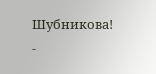Шубникова!
-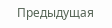Предыдущая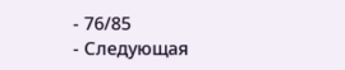- 76/85
- Следующая